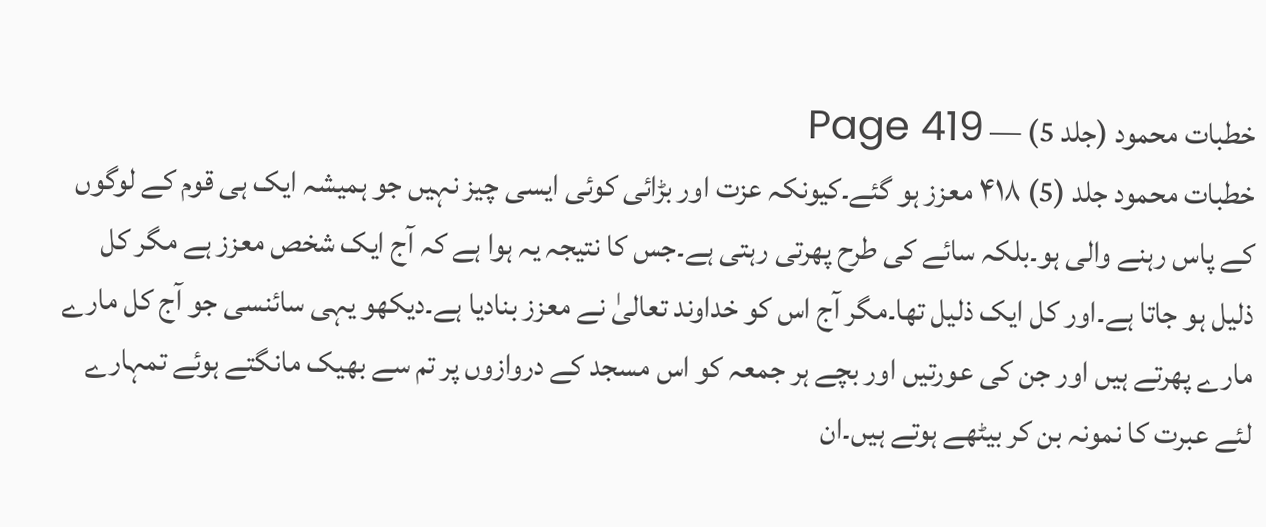خطبات محمود (جلد 5) — Page 419
خطبات محمود جلد (5) ۴۱۸ معزز ہو گئے۔کیونکہ عزت اور بڑائی کوئی ایسی چیز نہیں جو ہمیشہ ایک ہی قوم کے لوگوں کے پاس رہنے والی ہو۔بلکہ سائے کی طرح پھرتی رہتی ہے۔جس کا نتیجہ یہ ہوا ہے کہ آج ایک شخص معزز ہے مگر کل ذلیل ہو جاتا ہے۔اور کل ایک ذلیل تھا۔مگر آج اس کو خداوند تعالیٰ نے معزز بنادیا ہے۔دیکھو یہی سائنسی جو آج کل مارے مارے پھرتے ہیں اور جن کی عورتیں اور بچے ہر جمعہ کو اس مسجد کے دروازوں پر تم سے بھیک مانگتے ہوئے تمہارے لئے عبرت کا نمونہ بن کر بیٹھے ہوتے ہیں۔ان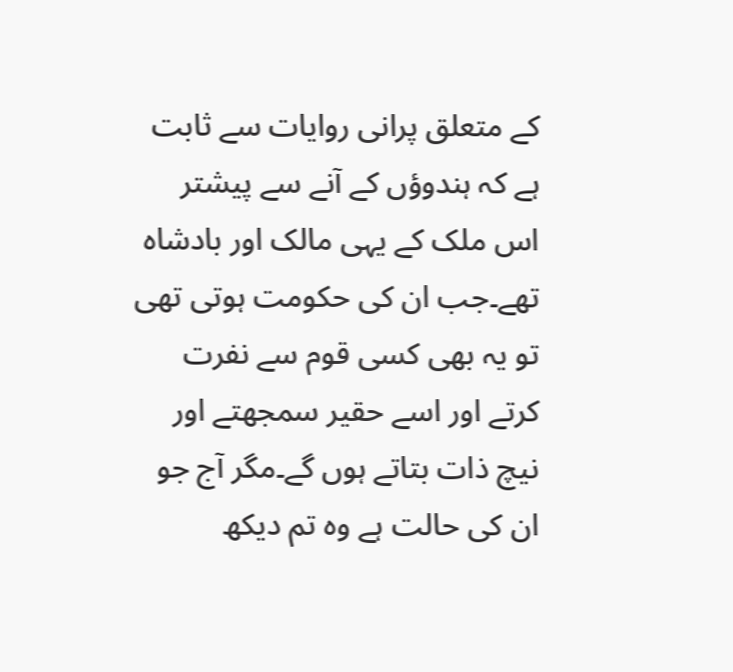کے متعلق پرانی روایات سے ثابت ہے کہ ہندوؤں کے آنے سے پیشتر اس ملک کے یہی مالک اور بادشاہ تھے۔جب ان کی حکومت ہوتی تھی تو یہ بھی کسی قوم سے نفرت کرتے اور اسے حقیر سمجھتے اور نیچ ذات بتاتے ہوں گے۔مگر آج جو ان کی حالت ہے وہ تم دیکھ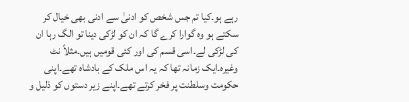رہے ہو۔کیا تم جس شخص کو ادنیٰ سے ادنی بھی خیال کر سکتے ہو وہ گوارا کرے گا کہ ان کو لڑکی دینا تو الگ رہا ان کی لڑکی لے۔اسی قسم کی اور کئی قومیں ہیں۔مثلاً نٹ وغیرہ۔ایک زمانہ تھا کہ یہ اس ملک کے بادشاہ تھے۔اپنی حکومت وسلطنت پر فخر کرتے تھے۔اپنے زیر دستوں کو ذلیل و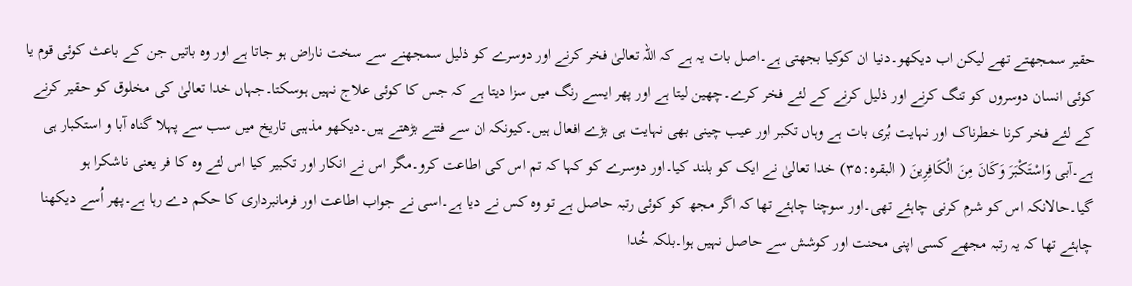حقیر سمجھتے تھے لیکن اب دیکھو۔دنیا ان کوکیا بجھتی ہے۔اصل بات یہ ہے کہ اللہ تعالیٰ فخر کرنے اور دوسرے کو ذلیل سمجھنے سے سخت ناراض ہو جاتا ہے اور وہ باتیں جن کے باعث کوئی قوم یا کوئی انسان دوسروں کو تنگ کرنے اور ذلیل کرنے کے لئے فخر کرے۔چھین لیتا ہے اور پھر ایسے رنگ میں سزا دیتا ہے کہ جس کا کوئی علاج نہیں ہوسکتا۔جہاں خدا تعالیٰ کی مخلوق کو حقیر کرنے کے لئے فخر کرنا خطرناک اور نہایت بُری بات ہے وہاں تکبر اور عیب چینی بھی نہایت ہی بڑے افعال ہیں۔کیونکہ ان سے فتنے بڑھتے ہیں۔دیکھو مذہبی تاریخ میں سب سے پہلا گناہ آبا و استکبار ہی ہے۔آبى وَاسْتَكْبَرَ وَكَانَ مِنَ الْكَافِرِينَ ( البقرہ:۳۵) خدا تعالیٰ نے ایک کو بلند کیا۔اور دوسرے کو کہا کہ تم اس کی اطاعت کرو۔مگر اس نے انکار اور تکبیر کیا اس لئے وہ کا فر یعنی ناشکرا ہو گیا۔حالانکہ اس کو شرم کرنی چاہئے تھی۔اور سوچنا چاہئے تھا کہ اگر مجھ کو کوئی رتبہ حاصل ہے تو وہ کس نے دیا ہے۔اسی نے جواب اطاعت اور فرمانبرداری کا حکم دے رہا ہے۔پھر اُسے دیکھنا چاہئے تھا کہ یہ رتبہ مجھے کسی اپنی محنت اور کوشش سے حاصل نہیں ہوا۔بلکہ خُدا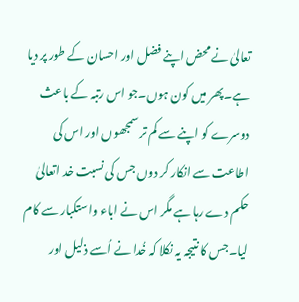تعالیٰ نے محض اپنے فضل اور احسان کے طور پر دیا ہے۔پھر میں کون ہوں۔جو اس رتبہ کے باعث دوسرے کو اپنے سے کم تر سمجھوں اور اس کی اطاعت سے انکار کر دوں جس کی نسبت خد اتعالیٰ حکم دے رہا ہے مگر اس نے اباء واستکبار سے کام لیا۔جس کا نتیجہ یہ نکلا کہ خُدا نے اُسے ذلیل اور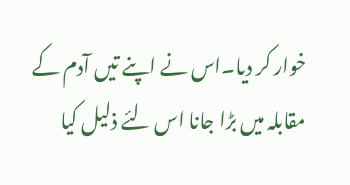خوار کر دیا۔اس نے اپنے تیں آدم کے مقابلہ میں بڑا جانا اس لئے ذلیل کیا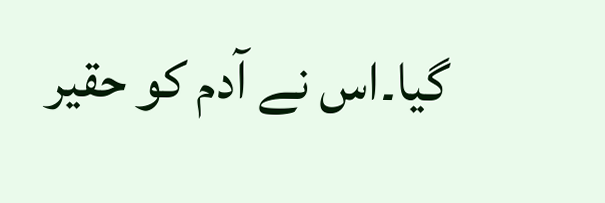گیا۔اس نے آدم کو حقیر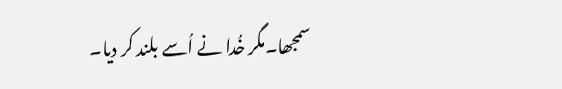سمجھا۔مگر خُدا نے اُسے بلند کر دیا۔